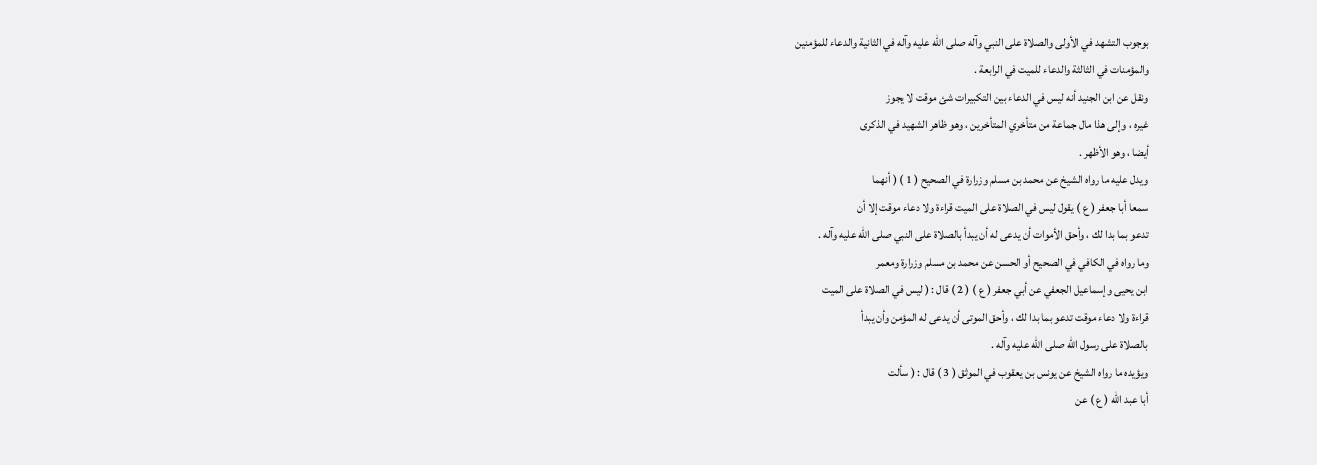بوجوب التشهد في الأولى والصلاة على النبي وآله صلى الله عليه وآله في الثانية والدعاء للمؤمنين
والمؤمنات في الثالثة والدعاء للميت في الرابعة .
ونقل عن ابن الجنيد أنه ليس في الدعاء بين التكبيرات شئ موقت لا يجوز
غيره ، وإلى هذا مال جماعة من متأخري المتأخرين ، وهو ظاهر الشهيد في الذكرى
أيضا ، وهو الأظهر .
ويدل عليه ما رواه الشيخ عن محمد بن مسلم وزرارة في الصحيح ( 1 ) ( أنهما
سمعا أبا جعفر ( ع ) يقول ليس في الصلاة على الميت قراءة ولا دعاء موقت إلا أن
تدعو بما بدا لك ، وأحق الأموات أن يدعى له أن يبدأ بالصلاة على النبي صلى الله عليه وآله .
وما رواه في الكافي في الصحيح أو الحسن عن محمد بن مسلم وزرارة ومعمر
ابن يحيى وإسماعيل الجعفي عن أبي جعفر ( ع ) ( 2 ) قال : ( ليس في الصلاة على الميت
قراءة ولا دعاء موقت تدعو بما بدا لك ، وأحق الموتى أن يدعى له المؤمن وأن يبدأ
بالصلاة على رسول الله صلى الله عليه وآله .
ويؤيده ما رواه الشيخ عن يونس بن يعقوب في الموثق ( 3 ) قال : ( سألت
أبا عبد الله ( ع ) عن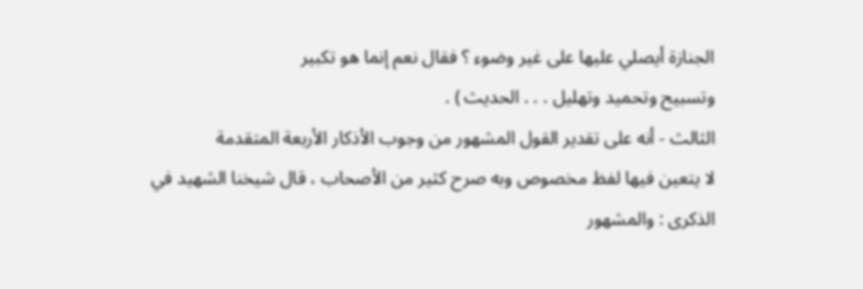الجنازة أيصلي عليها على غير وضوء ؟ فقال نعم إنما هو تكبير
وتسبيح وتحميد وتهليل . . . الحديث ) .
الثالث - أنه على تقدير القول المشهور من وجوب الأذكار الأربعة المتقدمة
لا يتعين فيها لفظ مخصوص وبه صرح كثير من الأصحاب ، قال شيخنا الشهيد في
الذكرى : والمشهور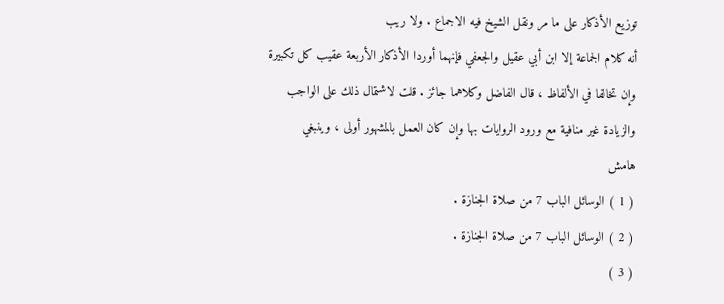توزيع الأذكار على ما مر ونقل الشيخ فيه الاجماع . ولا ريب
أنه كلام الجماعة إلا ابن أبي عقيل والجعفي فإنهما أوردا الأذكار الأربعة عقيب كل تكبيرة
وإن تخالفا في الألفاظ ، قال الفاضل وكلاهما جائز . قلت لاشتمال ذلك على الواجب
والزيادة غير منافية مع ورود الروايات بها وإن كان العمل بالمشهور أولى ، وينبغي
هامش
( 1 ) الوسائل الباب 7 من صلاة الجنازة .
( 2 ) الوسائل الباب 7 من صلاة الجنازة .
( 3 )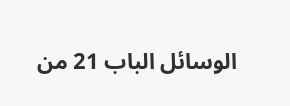الوسائل الباب 21 من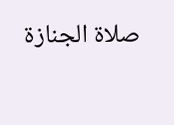صلاة الجنازة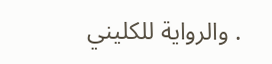. والرواية للكليني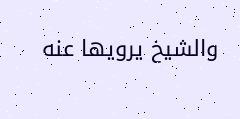والشيخ يرويها عنه